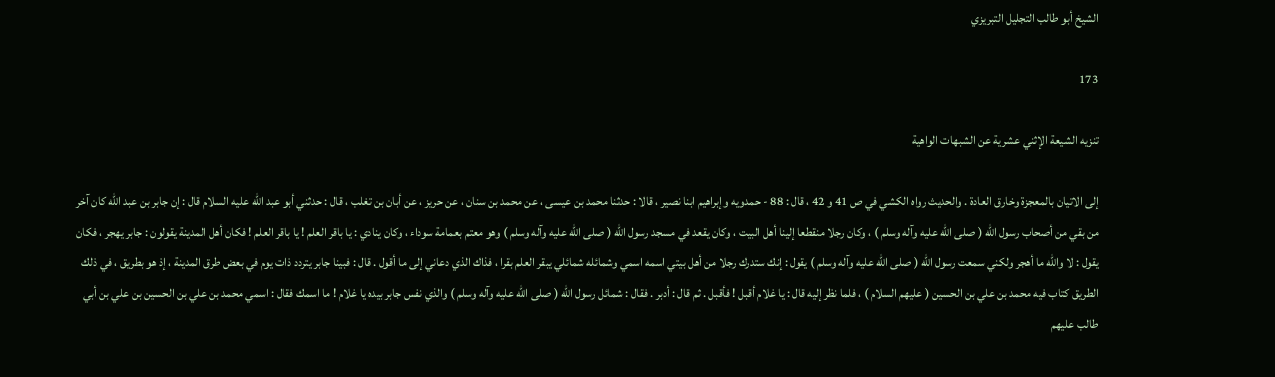الشيخ أبو طالب التجليل التبريزي

173

تنزيه الشيعة الإثني عشرية عن الشبهات الواهية

إلى الاتيان بالمعجزة وخارق العادة . والحديث رواه الكشي في ص 41 و 42 ، قال : 88 - حمدويه وإبراهيم ابنا نصير ، قالا : حدثنا محمد بن عيسى ، عن محمد بن سنان ، عن حريز ، عن أبان بن تغلب ، قال : حدثني أبو عبد الله عليه السلام قال : إن جابر بن عبد الله كان آخر من بقي من أصحاب رسول الله ( صلى الله عليه وآله وسلم ) ، وكان رجلا منقطعا إلينا أهل البيت ، وكان يقعد في مسجد رسول الله ( صلى الله عليه وآله وسلم ) وهو معتم بعمامة سوداء ، وكان ينادي : يا باقر العلم ! يا باقر العلم ! فكان أهل المدينة يقولون : جابر يهجر ، فكان يقول : لا والله ما أهجر ولكني سمعت رسول الله ( صلى الله عليه وآله وسلم ) يقول : إنك ستدرك رجلا من أهل بيتي اسمه اسمي وشمائله شمائلي يبقر العلم بقرا ، فذاك الذي دعاني إلى ما أقول . قال : فبينا جابر يتردد ذات يوم في بعض طرق المدينة ، إذ هو بطريق ، في ذلك الطريق كتاب فيه محمد بن علي بن الحسين ( عليهم السلام ) ، فلما نظر إليه قال : يا غلام أقبل ! فأقبل . ثم قال : أدبر . فقال : شمائل رسول الله ( صلى الله عليه وآله وسلم ) والذي نفس جابر بيده يا غلام ! ما اسمك فقال : اسمي محمد بن علي بن الحسين بن علي بن أبي طالب عليهم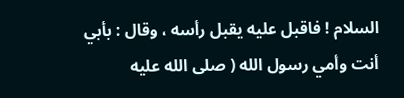السلام ! فاقبل عليه يقبل رأسه ، وقال : بأبي أنت وأمي رسول الله ( صلى الله عليه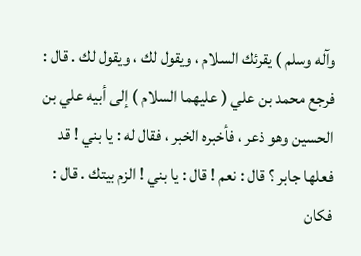وآله وسلم ) يقرئك السلام ، ويقول لك ، ويقول لك . قال : فرجع محمد بن علي ( عليهما السلام ) إلى أبيه علي بن الحسين وهو ذعر ، فأخبره الخبر ، فقال له : يا بني ! قد فعلها جابر ؟ قال : نعم ! قال : يا بني ! الزم بيتك . قال : فكان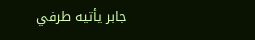جابر يأتيه طرفي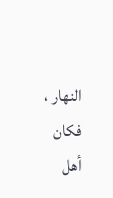النهار ، فكان أهل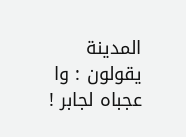المدينة يقولون : وا عجباه لجابر !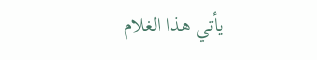يأتي هذا الغلام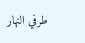طرفي النهار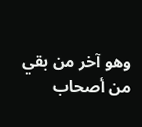وهو آخر من بقي من أصحاب